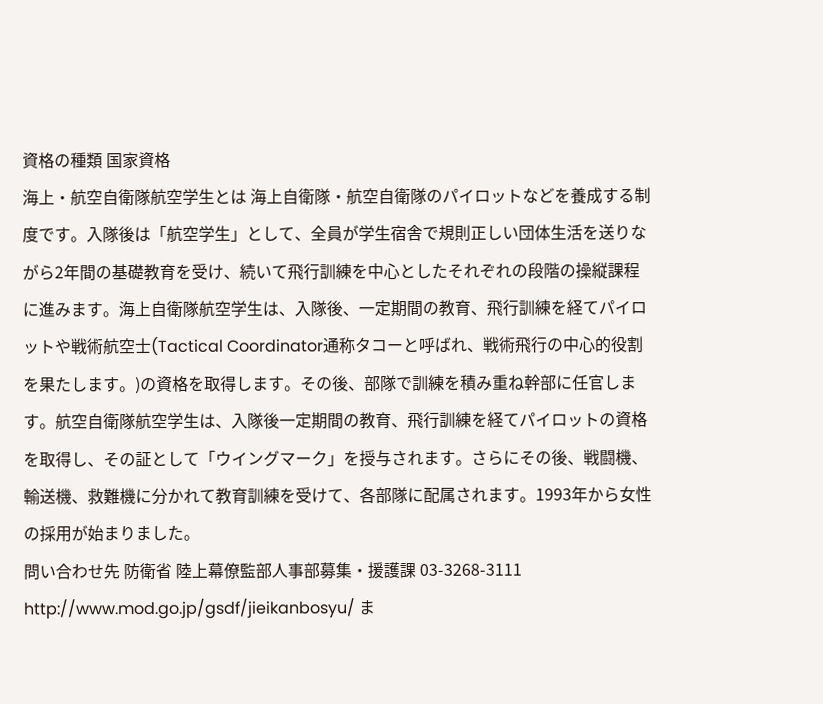資格の種類 国家資格
海上・航空自衛隊航空学生とは 海上自衛隊・航空自衛隊のパイロットなどを養成する制度です。入隊後は「航空学生」として、全員が学生宿舎で規則正しい団体生活を送りながら2年間の基礎教育を受け、続いて飛行訓練を中心としたそれぞれの段階の操縦課程に進みます。海上自衛隊航空学生は、入隊後、一定期間の教育、飛行訓練を経てパイロットや戦術航空士(Tactical Coordinator通称タコーと呼ばれ、戦術飛行の中心的役割を果たします。)の資格を取得します。その後、部隊で訓練を積み重ね幹部に任官します。航空自衛隊航空学生は、入隊後一定期間の教育、飛行訓練を経てパイロットの資格を取得し、その証として「ウイングマーク」を授与されます。さらにその後、戦闘機、輸送機、救難機に分かれて教育訓練を受けて、各部隊に配属されます。1993年から女性の採用が始まりました。
問い合わせ先 防衛省 陸上幕僚監部人事部募集・援護課 03-3268-3111 http://www.mod.go.jp/gsdf/jieikanbosyu/ ま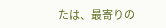たは、最寄りの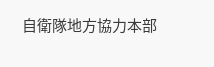自衛隊地方協力本部